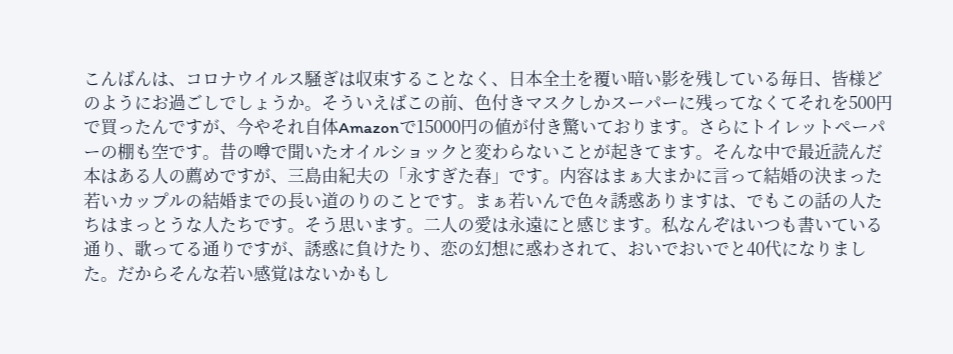こんばんは、コロナウイルス騒ぎは収束することなく、日本全土を覆い暗い影を残している毎日、皆様どのようにお過ごしでしょうか。そういえばこの前、色付きマスクしかスーパーに残ってなくてそれを500円で買ったんですが、今やそれ自体Amazonで15000円の値が付き驚いております。さらにトイレットペーパーの棚も空です。昔の噂で聞いたオイルショックと変わらないことが起きてます。そんな中で最近読んだ本はある人の薦めですが、三島由紀夫の「永すぎた春」です。内容はまぁ大まかに言って結婚の決まった若いカップルの結婚までの長い道のりのことです。まぁ若いんで色々誘惑ありますは、でもこの話の人たちはまっとうな人たちです。そう思います。二人の愛は永遠にと感じます。私なんぞはいつも書いている通り、歌ってる通りですが、誘惑に負けたり、恋の幻想に惑わされて、おいでおいでと40代になりました。だからそんな若い感覚はないかもし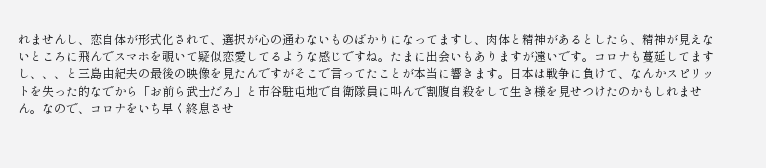れませんし、恋自体が形式化されて、選択が心の通わないものばかりになってますし、肉体と精神があるとしたら、精神が見えないところに飛んでスマホを覗いて疑似恋愛してるような感じですね。たまに出会いもありますが遠いです。コロナも蔓延してますし、、、と三島由紀夫の最後の映像を見たんですがそこで言ってたことが本当に響きます。日本は戦争に負けて、なんかスピリットを失った的なでから「お前ら武士だろ」と市谷駐屯地で自衛隊員に叫んで割腹自殺をして生き様を見せつけたのかもしれません。なので、コロナをいち早く終息させ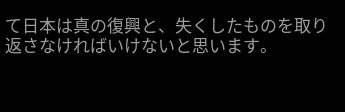て日本は真の復興と、失くしたものを取り返さなければいけないと思います。